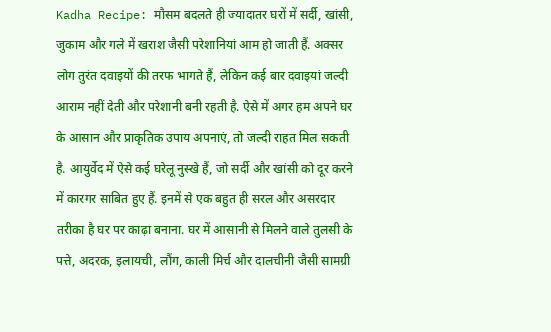Kadha Recipe: मौसम बदलते ही ज्यादातर घरों में सर्दी, खांसी, जुकाम और गले में खराश जैसी परेशानियां आम हो जाती हैं. अक्सर लोग तुरंत दवाइयों की तरफ भागते हैं, लेकिन कई बार दवाइयां जल्दी आराम नहीं देती और परेशानी बनी रहती है. ऐसे में अगर हम अपने घर के आसान और प्राकृतिक उपाय अपनाएं, तो जल्दी राहत मिल सकती है. आयुर्वेद में ऐसे कई घरेलू नुस्खे हैं, जो सर्दी और खांसी को दूर करने में कारगर साबित हुए हैं. इनमें से एक बहुत ही सरल और असरदार तरीका है घर पर काढ़ा बनाना. घर में आसानी से मिलने वाले तुलसी के पत्ते, अदरक, इलायची, लौंग, काली मिर्च और दालचीनी जैसी सामग्री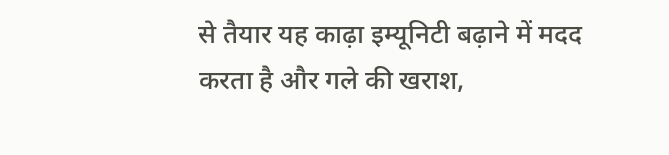से तैयार यह काढ़ा इम्यूनिटी बढ़ाने में मदद करता है और गले की खराश,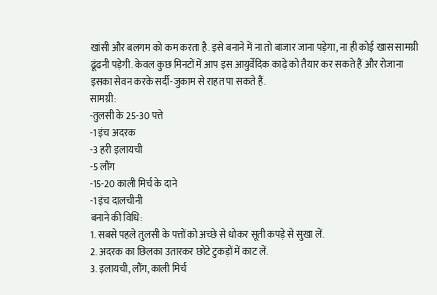खांसी और बलगम को कम करता है. इसे बनाने में ना तो बाजार जाना पड़ेगा, ना ही कोई खास सामग्री ढूंढनी पड़ेगी. केवल कुछ मिनटों में आप इस आयुर्वेदिक काढ़े को तैयार कर सकते हैं और रोजाना इसका सेवन करके सर्दी-जुकाम से राहत पा सकते हैं.
सामग्री:
-तुलसी के 25-30 पत्ते
-1 इंच अदरक
-3 हरी इलायची
-5 लौंग
-15-20 काली मिर्च के दाने
-1 इंच दालचीनी
बनाने की विधि:
1. सबसे पहले तुलसी के पत्तों को अच्छे से धोकर सूती कपड़े से सुखा लें.
2. अदरक का छिलका उतारकर छोटे टुकड़ों में काट लें.
3. इलायची, लौंग, काली मिर्च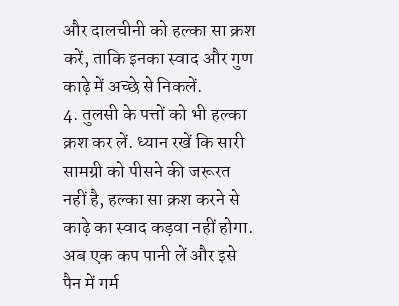और दालचीनी को हल्का सा क्रश करें, ताकि इनका स्वाद और गुण काढ़े में अच्छे से निकलें.
4. तुलसी के पत्तों को भी हल्का क्रश कर लें. ध्यान रखें कि सारी सामग्री को पीसने की जरूरत नहीं है, हल्का सा क्रश करने से काढ़े का स्वाद कड़वा नहीं होगा.
अब एक कप पानी लें और इसे पैन में गर्म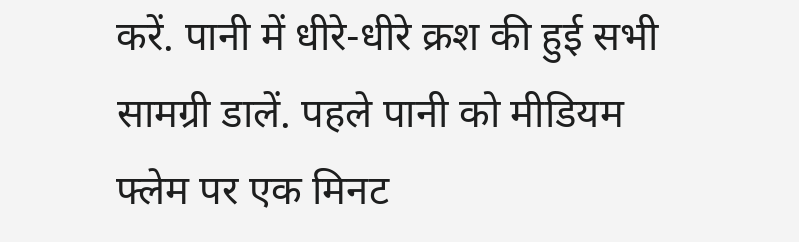करें. पानी में धीरे-धीरे क्रश की हुई सभी सामग्री डालें. पहले पानी को मीडियम फ्लेम पर एक मिनट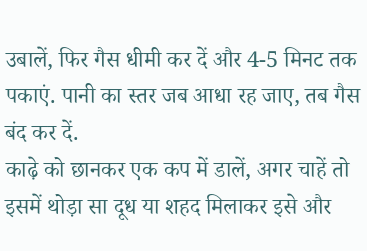उबालें, फिर गैस धीमी कर दें और 4-5 मिनट तक पकाएं. पानी का स्तर जब आधा रह जाए, तब गैस बंद कर दें.
काढ़े को छानकर एक कप में डालें, अगर चाहें तो इसमें थोड़ा सा दूध या शहद मिलाकर इसे और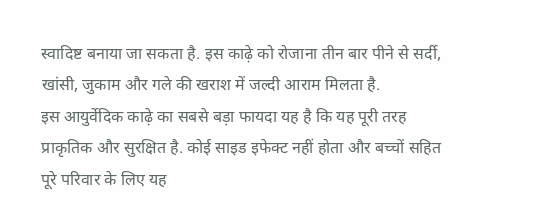स्वादिष्ट बनाया जा सकता है. इस काढ़े को रोजाना तीन बार पीने से सर्दी, खांसी, जुकाम और गले की खराश में जल्दी आराम मिलता है.
इस आयुर्वेदिक काढ़े का सबसे बड़ा फायदा यह है कि यह पूरी तरह प्राकृतिक और सुरक्षित है. कोई साइड इफेक्ट नहीं होता और बच्चों सहित पूरे परिवार के लिए यह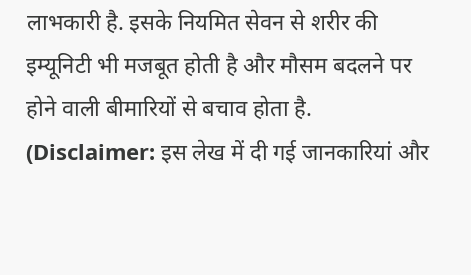लाभकारी है. इसके नियमित सेवन से शरीर की इम्यूनिटी भी मजबूत होती है और मौसम बदलने पर होने वाली बीमारियों से बचाव होता है.
(Disclaimer: इस लेख में दी गई जानकारियां और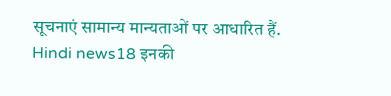सूचनाएं सामान्य मान्यताओं पर आधारित हैं. Hindi news18 इनकी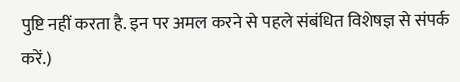पुष्टि नहीं करता है. इन पर अमल करने से पहले संबंधित विशेषज्ञ से संपर्क करें.)